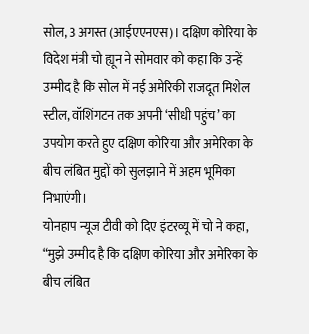सोल, 3 अगस्त (आईएएनएस)। दक्षिण कोरिया के विदेश मंत्री चो ह्यून ने सोमवार को कहा कि उन्हें उम्मीद है कि सोल में नई अमेरिकी राजदूत मिशेल स्टील, वॉशिंगटन तक अपनी ‘सीधी पहुंच’ का उपयोग करते हुए दक्षिण कोरिया और अमेरिका के बीच लंबित मुद्दों को सुलझाने में अहम भूमिका निभाएंगी।
योनहाप न्यूज टीवी को दिए इंटरव्यू में चो ने कहा, “मुझे उम्मीद है कि दक्षिण कोरिया और अमेरिका के बीच लंबित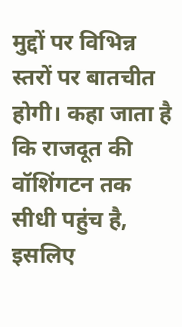मुद्दों पर विभिन्न स्तरों पर बातचीत होगी। कहा जाता है कि राजदूत की वॉशिंगटन तक सीधी पहुंच है, इसलिए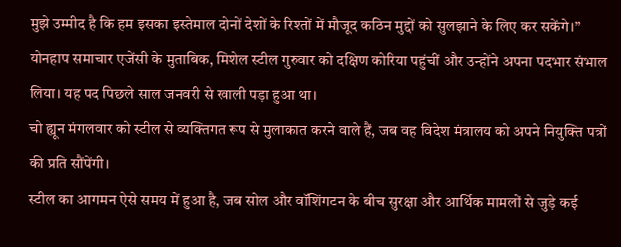मुझे उम्मीद है कि हम इसका इस्तेमाल दोनों देशों के रिश्तों में मौजूद कठिन मुद्दों को सुलझाने के लिए कर सकेंगे।”
योनहाप समाचार एजेंसी के मुताबिक, मिशेल स्टील गुरुवार को दक्षिण कोरिया पहुंचीं और उन्होंने अपना पदभार संभाल लिया। यह पद पिछले साल जनवरी से खाली पड़ा हुआ था।
चो ह्यून मंगलवार को स्टील से व्यक्तिगत रूप से मुलाकात करने वाले हैं, जब वह विदेश मंत्रालय को अपने नियुक्ति पत्रों की प्रति सौंपेंगी।
स्टील का आगमन ऐसे समय में हुआ है, जब सोल और वॉशिंगटन के बीच सुरक्षा और आर्थिक मामलों से जुड़े कई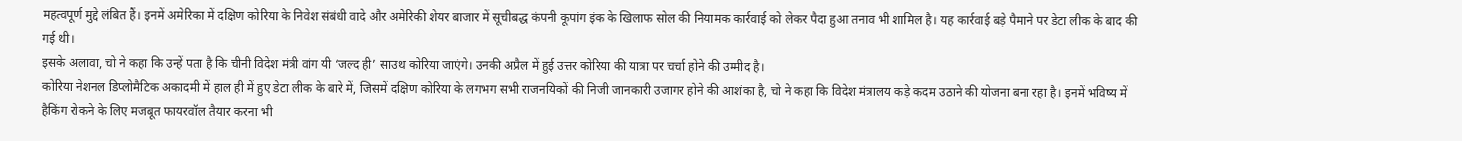महत्वपूर्ण मुद्दे लंबित हैं। इनमें अमेरिका में दक्षिण कोरिया के निवेश संबंधी वादे और अमेरिकी शेयर बाजार में सूचीबद्ध कंपनी कूपांग इंक के खिलाफ सोल की नियामक कार्रवाई को लेकर पैदा हुआ तनाव भी शामिल है। यह कार्रवाई बड़े पैमाने पर डेटा लीक के बाद की गई थी।
इसके अलावा, चो ने कहा कि उन्हें पता है कि चीनी विदेश मंत्री वांग यी ‘जल्द ही’ साउथ कोरिया जाएंगे। उनकी अप्रैल में हुई उत्तर कोरिया की यात्रा पर चर्चा होने की उम्मीद है।
कोरिया नेशनल डिप्लोमैटिक अकादमी में हाल ही में हुए डेटा लीक के बारे में, जिसमें दक्षिण कोरिया के लगभग सभी राजनयिकों की निजी जानकारी उजागर होने की आशंका है, चो ने कहा कि विदेश मंत्रालय कड़े कदम उठाने की योजना बना रहा है। इनमें भविष्य में हैकिंग रोकने के लिए मजबूत फायरवॉल तैयार करना भी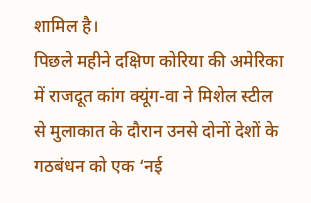शामिल है।
पिछले महीने दक्षिण कोरिया की अमेरिका में राजदूत कांग क्यूंग-वा ने मिशेल स्टील से मुलाकात के दौरान उनसे दोनों देशों के गठबंधन को एक ‘नई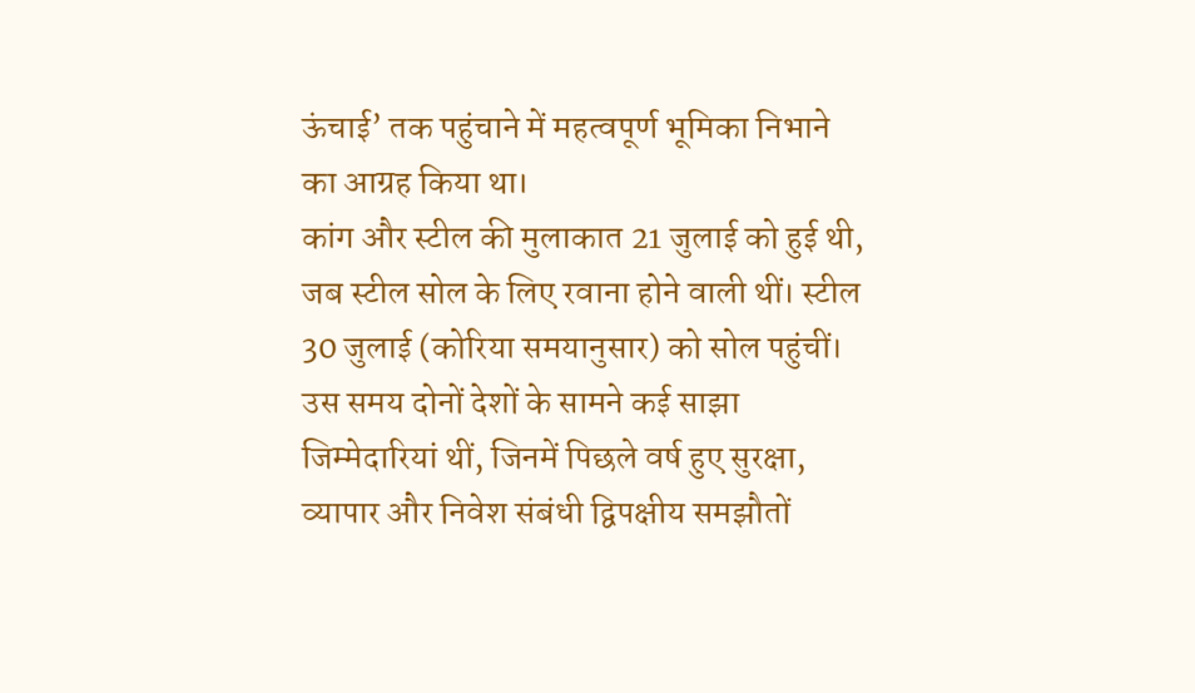ऊंचाई’ तक पहुंचाने में महत्वपूर्ण भूमिका निभाने का आग्रह किया था।
कांग और स्टील की मुलाकात 21 जुलाई को हुई थी, जब स्टील सोल के लिए रवाना होने वाली थीं। स्टील 30 जुलाई (कोरिया समयानुसार) को सोल पहुंचीं। उस समय दोनों देशों के सामने कई साझा जिम्मेदारियां थीं, जिनमें पिछले वर्ष हुए सुरक्षा, व्यापार और निवेश संबंधी द्विपक्षीय समझौतों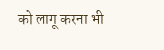को लागू करना भी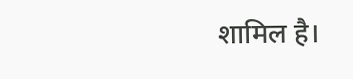शामिल है।